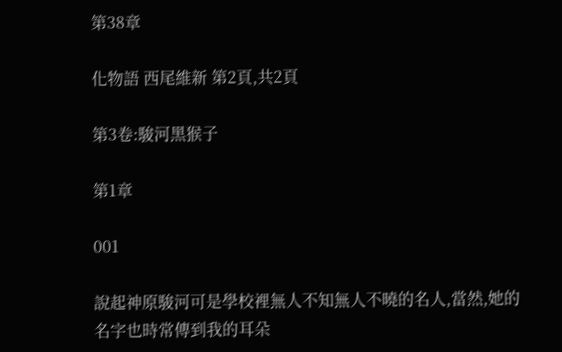第38章

化物語 西尾維新 第2頁,共2頁

第3卷:駿河黑猴子

第1章

001

說起神原駿河可是學校裡無人不知無人不曉的名人,當然,她的名字也時常傳到我的耳朵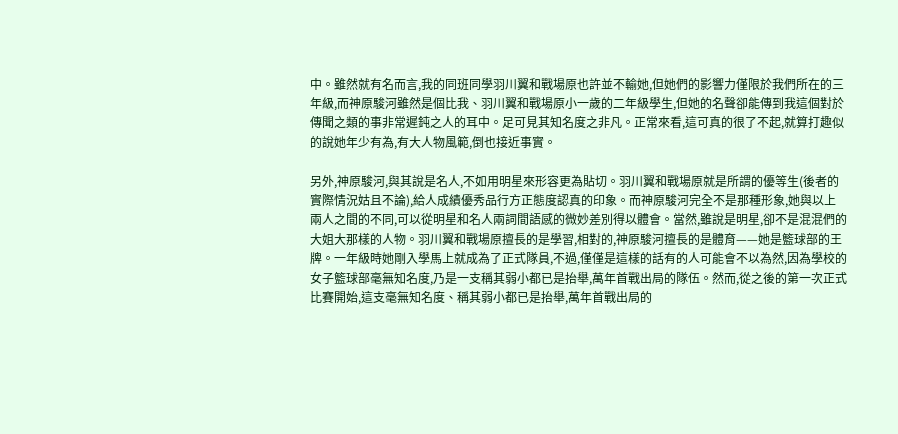中。雖然就有名而言,我的同班同學羽川翼和戰場原也許並不輸她,但她們的影響力僅限於我們所在的三年級,而神原駿河雖然是個比我、羽川翼和戰場原小一歲的二年級學生,但她的名聲卻能傳到我這個對於傳聞之類的事非常遲鈍之人的耳中。足可見其知名度之非凡。正常來看,這可真的很了不起,就算打趣似的說她年少有為,有大人物風範,倒也接近事實。

另外,神原駿河,與其說是名人,不如用明星來形容更為貼切。羽川翼和戰場原就是所謂的優等生(後者的實際情況姑且不論),給人成績優秀品行方正態度認真的印象。而神原駿河完全不是那種形象,她與以上兩人之間的不同,可以從明星和名人兩詞間語感的微妙差別得以體會。當然,雖說是明星,卻不是混混們的大姐大那樣的人物。羽川翼和戰場原擅長的是學習,相對的,神原駿河擅長的是體育——她是籃球部的王牌。一年級時她剛入學馬上就成為了正式隊員,不過,僅僅是這樣的話有的人可能會不以為然,因為學校的女子籃球部毫無知名度,乃是一支稱其弱小都已是抬舉,萬年首戰出局的隊伍。然而,從之後的第一次正式比賽開始,這支毫無知名度、稱其弱小都已是抬舉,萬年首戰出局的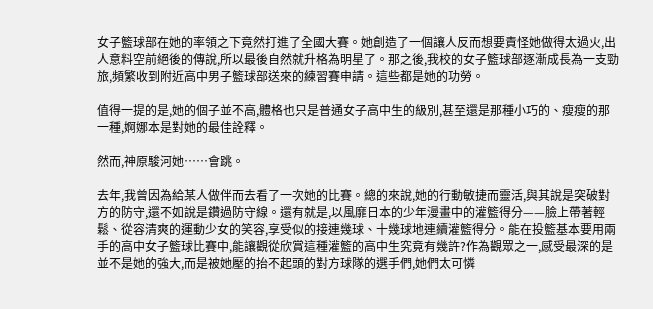女子籃球部在她的率領之下竟然打進了全國大賽。她創造了一個讓人反而想要責怪她做得太過火,出人意料空前絕後的傳說,所以最後自然就升格為明星了。那之後,我校的女子籃球部逐漸成長為一支勁旅,頻繁收到附近高中男子籃球部送來的練習賽申請。這些都是她的功勞。

值得一提的是,她的個子並不高,體格也只是普通女子高中生的級別,甚至還是那種小巧的、瘦瘦的那一種,婀娜本是對她的最佳詮釋。

然而,神原駿河她……會跳。

去年,我曾因為給某人做伴而去看了一次她的比賽。總的來說,她的行動敏捷而靈活,與其說是突破對方的防守,還不如說是鑽過防守線。還有就是,以風靡日本的少年漫畫中的灌籃得分——臉上帶著輕鬆、從容清爽的運動少女的笑容,享受似的接連幾球、十幾球地連續灌籃得分。能在投籃基本要用兩手的高中女子籃球比賽中,能讓觀從欣賞這種灌籃的高中生究竟有幾許?作為觀眾之一,感受最深的是並不是她的強大,而是被她壓的抬不起頭的對方球隊的選手們,她們太可憐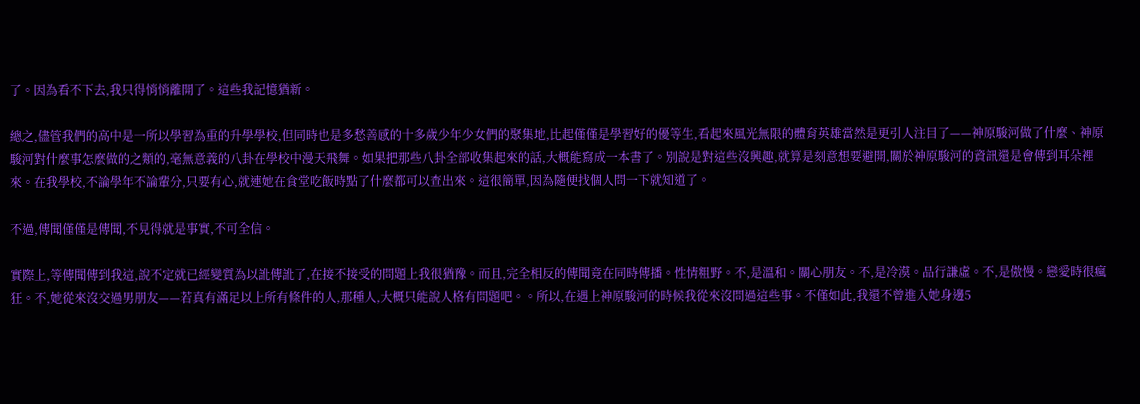了。因為看不下去,我只得悄悄離開了。這些我記憶猶新。

總之,儘管我們的高中是一所以學習為重的升學學校,但同時也是多愁善感的十多歲少年少女們的聚集地,比起僅僅是學習好的優等生,看起來風光無限的體育英雄當然是更引人注目了——神原駿河做了什麼、神原駿河對什麼事怎麼做的之類的,毫無意義的八卦在學校中漫天飛舞。如果把那些八卦全部收集起來的話,大概能寫成一本書了。別說是對這些沒興趣,就算是刻意想要避開,關於神原駿河的資訊還是會傳到耳朵裡來。在我學校,不論學年不論輩分,只要有心,就連她在食堂吃飯時點了什麼都可以查出來。這很簡單,因為隨便找個人問一下就知道了。

不過,傳聞僅僅是傳聞,不見得就是事實,不可全信。

實際上,等傳聞傳到我這,說不定就已經變質為以訛傳訛了,在接不接受的問題上我很猶豫。而且,完全相反的傳聞竟在同時傳播。性情粗野。不,是溫和。關心朋友。不,是冷漠。品行謙虛。不,是傲慢。戀愛時很瘋狂。不,她從來沒交過男朋友——若真有滿足以上所有條件的人,那種人,大概只能說人格有問題吧。。所以,在遇上神原駿河的時候我從來沒問過這些事。不僅如此,我還不曾進入她身邊5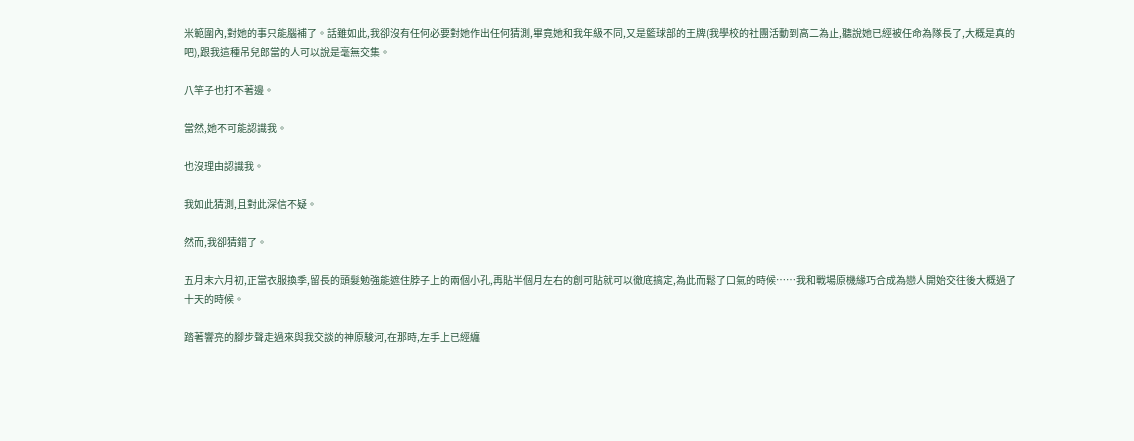米範圍內,對她的事只能腦補了。話雖如此,我卻沒有任何必要對她作出任何猜測,畢竟她和我年級不同,又是籃球部的王牌(我學校的社團活動到高二為止,聽說她已經被任命為隊長了,大概是真的吧),跟我這種吊兒郎當的人可以說是毫無交集。

八竿子也打不著邊。

當然,她不可能認識我。

也沒理由認識我。

我如此猜測,且對此深信不疑。

然而,我卻猜錯了。

五月末六月初,正當衣服換季,留長的頭髮勉強能遮住脖子上的兩個小孔,再貼半個月左右的創可貼就可以徹底搞定,為此而鬆了口氣的時候……我和戰場原機緣巧合成為戀人開始交往後大概過了十天的時候。

踏著響亮的腳步聲走過來與我交談的神原駿河,在那時,左手上已經纏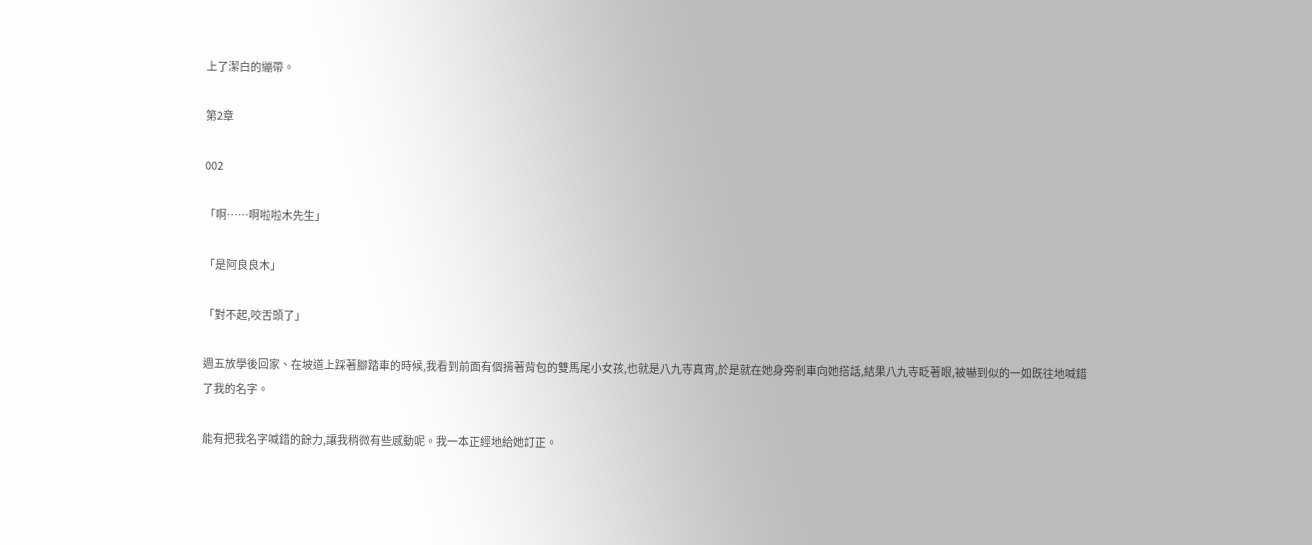上了潔白的繃帶。

第2章

002

「啊……啊啦啦木先生」

「是阿良良木」

「對不起,咬舌頭了」

週五放學後回家、在坡道上踩著腳踏車的時候,我看到前面有個揹著背包的雙馬尾小女孩,也就是八九寺真宵,於是就在她身旁剎車向她搭話,結果八九寺眨著眼,被嚇到似的一如既往地喊錯了我的名字。

能有把我名字喊錯的餘力,讓我稍微有些感動呢。我一本正經地給她訂正。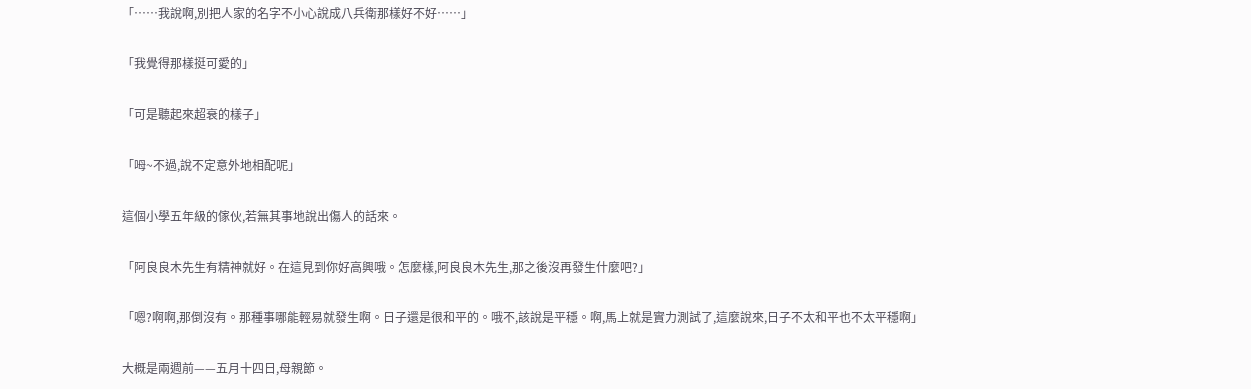「……我說啊,別把人家的名字不小心說成八兵衛那樣好不好……」

「我覺得那樣挺可愛的」

「可是聽起來超衰的樣子」

「呣~不過,說不定意外地相配呢」

這個小學五年級的傢伙,若無其事地說出傷人的話來。

「阿良良木先生有精神就好。在這見到你好高興哦。怎麼樣,阿良良木先生,那之後沒再發生什麼吧?」

「嗯?啊啊,那倒沒有。那種事哪能輕易就發生啊。日子還是很和平的。哦不,該說是平穩。啊,馬上就是實力測試了,這麼說來,日子不太和平也不太平穩啊」

大概是兩週前——五月十四日,母親節。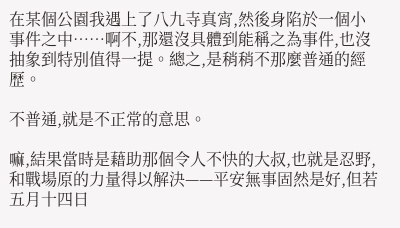在某個公園我遇上了八九寺真宵,然後身陷於一個小事件之中……啊不,那還沒具體到能稱之為事件,也沒抽象到特別值得一提。總之,是稍稍不那麼普通的經歷。

不普通,就是不正常的意思。

嘛,結果當時是藉助那個令人不快的大叔,也就是忍野,和戰場原的力量得以解決——平安無事固然是好,但若五月十四日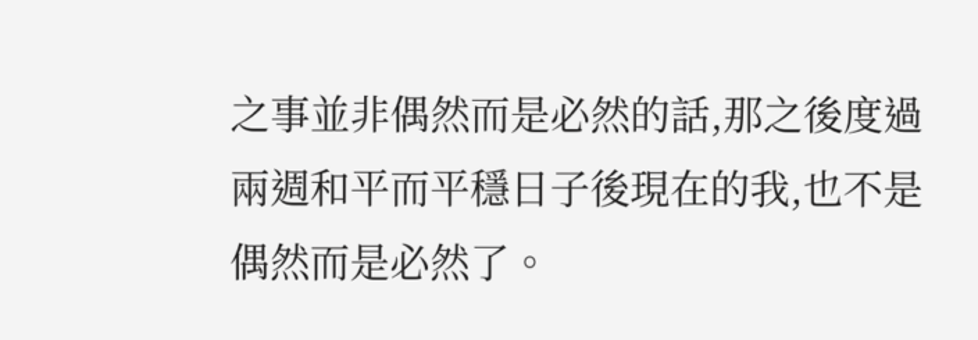之事並非偶然而是必然的話,那之後度過兩週和平而平穩日子後現在的我,也不是偶然而是必然了。